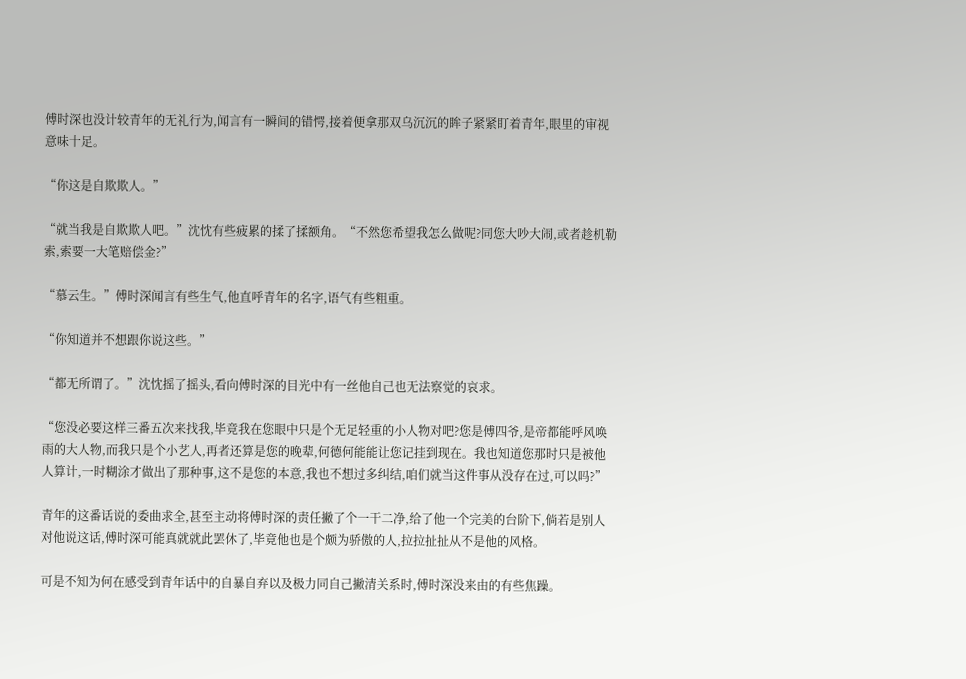傅时深也没计较青年的无礼行为,闻言有一瞬间的错愕,接着便拿那双乌沉沉的眸子紧紧盯着青年,眼里的审视意味十足。

“你这是自欺欺人。”

“就当我是自欺欺人吧。”沈忱有些疲累的揉了揉额角。“不然您希望我怎么做呢?同您大吵大闹,或者趁机勒索,索要一大笔赔偿金?”

“慕云生。”傅时深闻言有些生气,他直呼青年的名字,语气有些粗重。

“你知道并不想跟你说这些。”

“都无所谓了。”沈忱摇了摇头,看向傅时深的目光中有一丝他自己也无法察觉的哀求。

“您没必要这样三番五次来找我,毕竟我在您眼中只是个无足轻重的小人物对吧?您是傅四爷,是帝都能呼风唤雨的大人物,而我只是个小艺人,再者还算是您的晚辈,何德何能能让您记挂到现在。我也知道您那时只是被他人算计,一时糊涂才做出了那种事,这不是您的本意,我也不想过多纠结,咱们就当这件事从没存在过,可以吗?”

青年的这番话说的委曲求全,甚至主动将傅时深的责任撇了个一干二净,给了他一个完美的台阶下,倘若是别人对他说这话,傅时深可能真就就此罢休了,毕竟他也是个颇为骄傲的人,拉拉扯扯从不是他的风格。

可是不知为何在感受到青年话中的自暴自弃以及极力同自己撇清关系时,傅时深没来由的有些焦躁。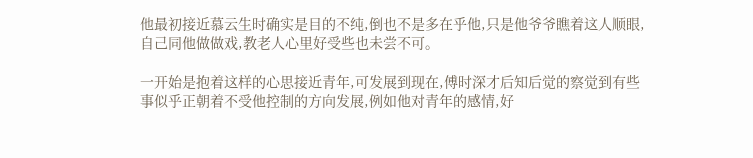他最初接近慕云生时确实是目的不纯,倒也不是多在乎他,只是他爷爷瞧着这人顺眼,自己同他做做戏,教老人心里好受些也未尝不可。

一开始是抱着这样的心思接近青年,可发展到现在,傅时深才后知后觉的察觉到有些事似乎正朝着不受他控制的方向发展,例如他对青年的感情,好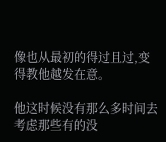像也从最初的得过且过,变得教他越发在意。

他这时候没有那么多时间去考虑那些有的没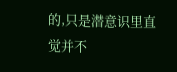的,只是潜意识里直觉并不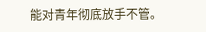能对青年彻底放手不管。